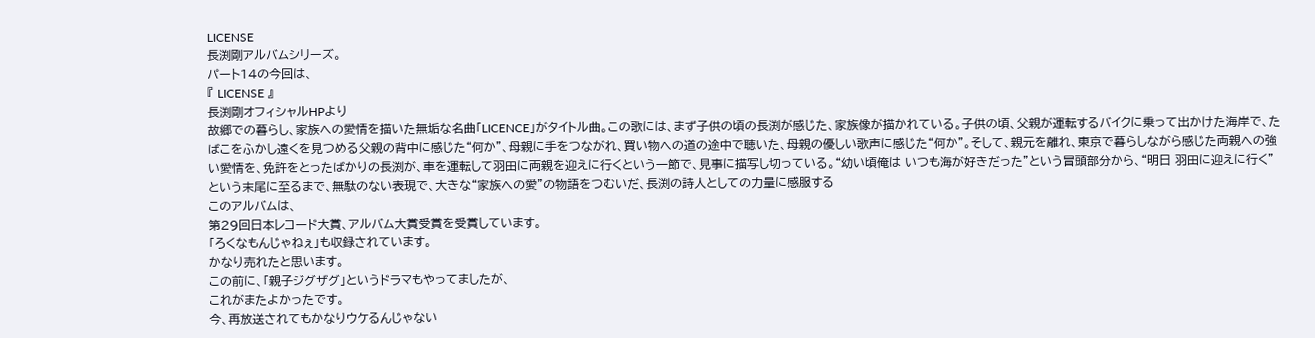LICENSE
長渕剛アルバムシリーズ。
パート14の今回は、
『 LICENSE 』
長渕剛オフィシャルHPより
故郷での暮らし、家族への愛情を描いた無垢な名曲「LICENCE」がタイトル曲。この歌には、まず子供の頃の長渕が感じた、家族像が描かれている。子供の頃、父親が運転するバイクに乗って出かけた海岸で、たばこをふかし遠くを見つめる父親の背中に感じた“何か”、母親に手をつながれ、買い物への道の途中で聴いた、母親の優しい歌声に感じた“何か”。そして、親元を離れ、東京で暮らしながら感じた両親への強い愛情を、免許をとったばかりの長渕が、車を運転して羽田に両親を迎えに行くという一節で、見事に描写し切っている。“幼い頃俺は いつも海が好きだった”という冒頭部分から、“明日 羽田に迎えに行く”という末尾に至るまで、無駄のない表現で、大きな“家族への愛”の物語をつむいだ、長渕の詩人としての力量に感服する
このアルバムは、
第29回日本レコード大賞、アルバム大賞受賞を受賞しています。
「ろくなもんじゃねぇ」も収録されています。
かなり売れたと思います。
この前に、「親子ジグザグ」というドラマもやってましたが、
これがまたよかったです。
今、再放送されてもかなりウケるんじゃない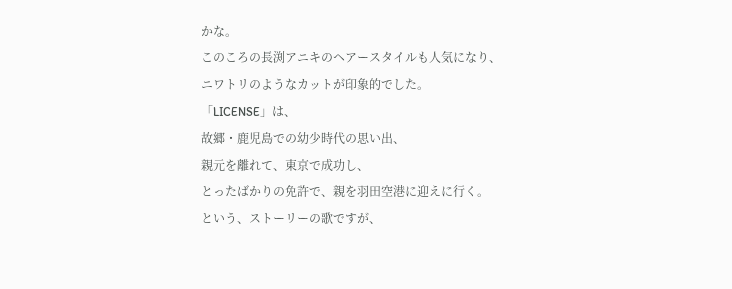かな。
このころの長渕アニキのヘアースタイルも人気になり、
ニワトリのようなカットが印象的でした。
「LICENSE」は、
故郷・鹿児島での幼少時代の思い出、
親元を離れて、東京で成功し、
とったばかりの免許で、親を羽田空港に迎えに行く。
という、ストーリーの歌ですが、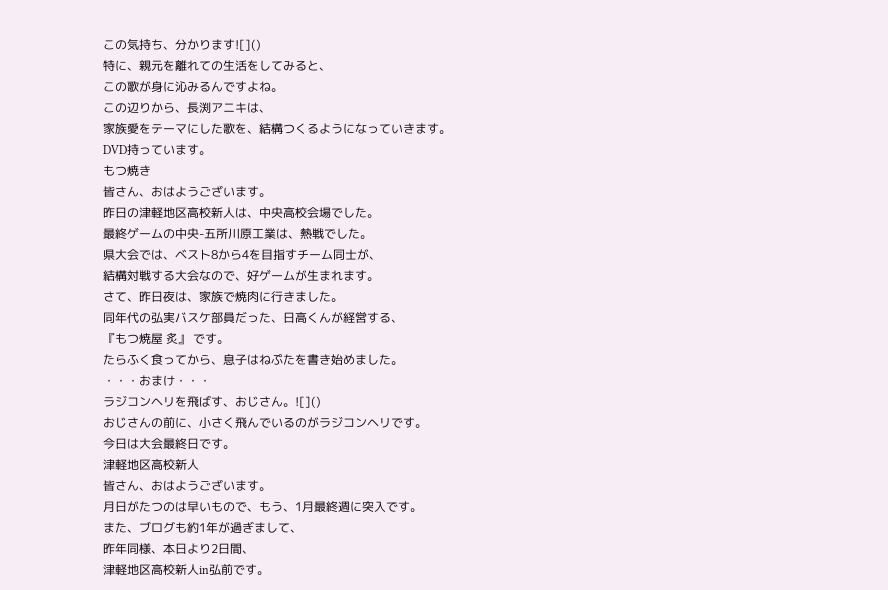この気持ち、分かります![]()
特に、親元を離れての生活をしてみると、
この歌が身に沁みるんですよね。
この辺りから、長渕アニキは、
家族愛をテーマにした歌を、結構つくるようになっていきます。
DVD持っています。
もつ焼き
皆さん、おはようございます。
昨日の津軽地区高校新人は、中央高校会場でした。
最終ゲームの中央-五所川原工業は、熱戦でした。
県大会では、ベスト8から4を目指すチーム同士が、
結構対戦する大会なので、好ゲームが生まれます。
さて、昨日夜は、家族で焼肉に行きました。
同年代の弘実バスケ部員だった、日高くんが経営する、
『もつ焼屋 炙』 です。
たらふく食ってから、息子はねぷたを書き始めました。
・・・おまけ・・・
ラジコンヘリを飛ばす、おじさん。![]()
おじさんの前に、小さく飛んでいるのがラジコンヘリです。
今日は大会最終日です。
津軽地区高校新人
皆さん、おはようございます。
月日がたつのは早いもので、もう、1月最終週に突入です。
また、ブログも約1年が過ぎまして、
昨年同様、本日より2日間、
津軽地区高校新人in弘前です。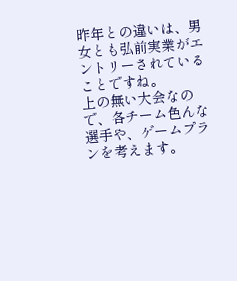昨年との違いは、男女とも弘前実業がエントリーされていることですね。
上の無い大会なので、各チーム色んな選手や、ゲームプランを考えます。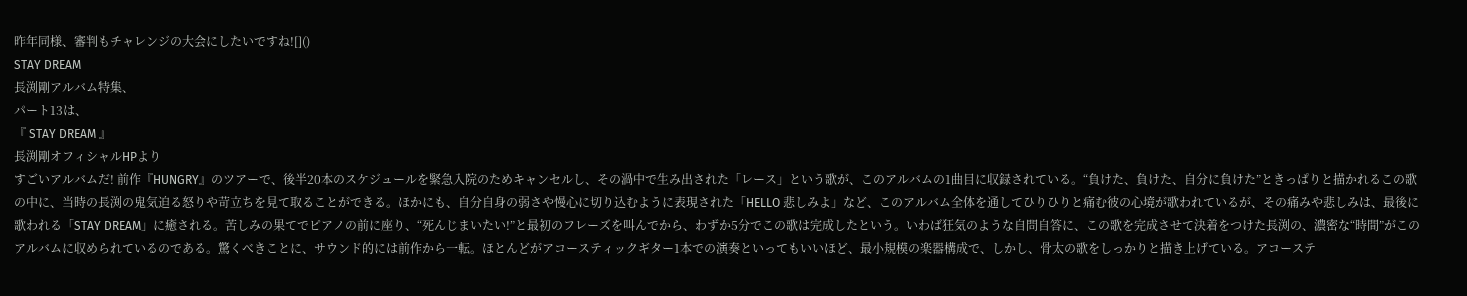昨年同様、審判もチャレンジの大会にしたいですね![]()
STAY DREAM
長渕剛アルバム特集、
パート13は、
『 STAY DREAM 』
長渕剛オフィシャルHPより
すごいアルバムだ! 前作『HUNGRY』のツアーで、後半20本のスケジュールを緊急入院のためキャンセルし、その渦中で生み出された「レース」という歌が、このアルバムの1曲目に収録されている。“負けた、負けた、自分に負けた”ときっぱりと描かれるこの歌の中に、当時の長渕の鬼気迫る怒りや苛立ちを見て取ることができる。ほかにも、自分自身の弱さや慢心に切り込むように表現された「HELLO 悲しみよ」など、このアルバム全体を通してひりひりと痛む彼の心境が歌われているが、その痛みや悲しみは、最後に歌われる「STAY DREAM」に癒される。苦しみの果てでピアノの前に座り、“死んじまいたい!”と最初のフレーズを叫んでから、わずか5分でこの歌は完成したという。いわば狂気のような自問自答に、この歌を完成させて決着をつけた長渕の、濃密な“時間”がこのアルバムに収められているのである。驚くべきことに、サウンド的には前作から一転。ほとんどがアコースティックギター1本での演奏といってもいいほど、最小規模の楽器構成で、しかし、骨太の歌をしっかりと描き上げている。アコーステ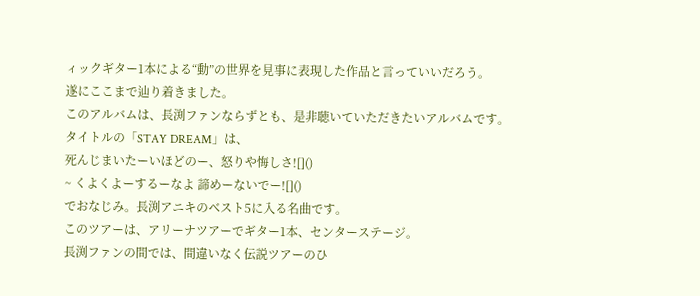ィックギター1本による“動”の世界を見事に表現した作品と言っていいだろう。
遂にここまで辿り着きました。
このアルバムは、長渕ファンならずとも、是非聴いていただきたいアルバムです。
タイトルの「STAY DREAM」は、
死んじまいたーいほどのー、怒りや悔しさ![]()
~ くよくよーするーなよ 諦めーないでー![]()
でおなじみ。長渕アニキのベスト5に入る名曲です。
このツアーは、アリーナツアーでギター1本、センターステージ。
長渕ファンの間では、間違いなく伝説ツアーのひ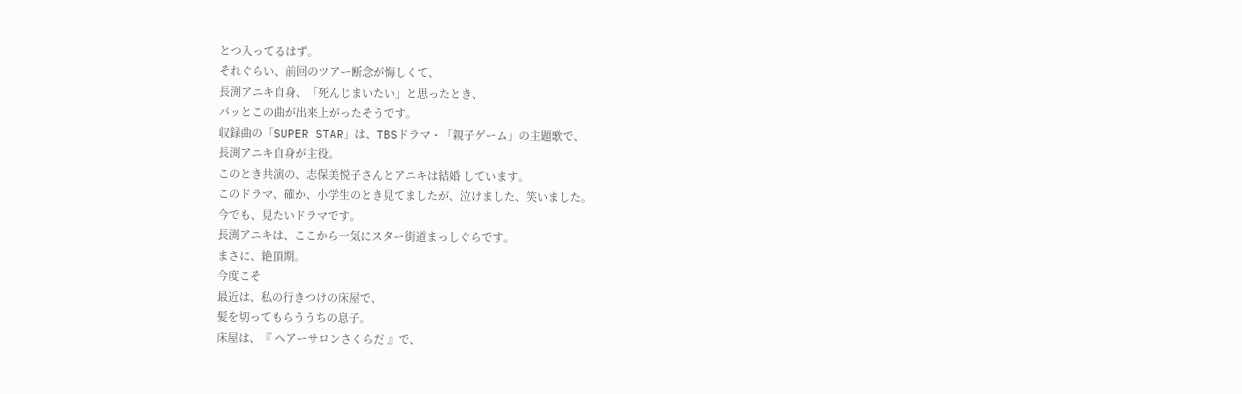とつ入ってるはず。
それぐらい、前回のツアー断念が悔しくて、
長渕アニキ自身、「死んじまいたい」と思ったとき、
パッとこの曲が出来上がったそうです。
収録曲の「SUPER STAR」は、TBSドラマ・「親子ゲーム」の主題歌で、
長渕アニキ自身が主役。
このとき共演の、志保美悦子さんとアニキは結婚 しています。
このドラマ、確か、小学生のとき見てましたが、泣けました、笑いました。
今でも、見たいドラマです。
長渕アニキは、ここから一気にスター街道まっしぐらです。
まさに、絶頂期。
今度こそ
最近は、私の行きつけの床屋で、
髪を切ってもらううちの息子。
床屋は、『 ヘアーサロンさくらだ 』で、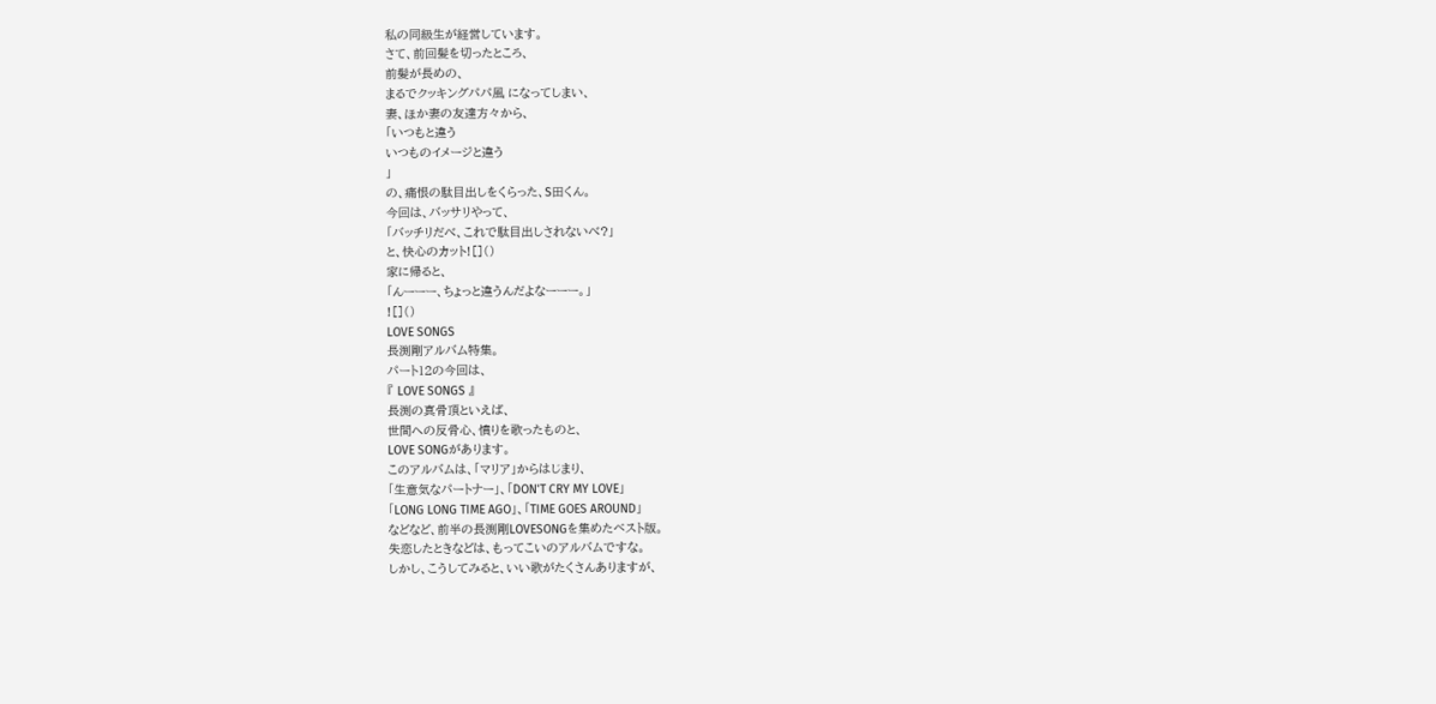私の同級生が経営しています。
さて、前回髪を切ったところ、
前髪が長めの、
まるでクッキングパパ風 になってしまい、
妻、ほか妻の友達方々から、
「いつもと違う
いつものイメージと違う
」
の、痛恨の駄目出しをくらった、S田くん。
今回は、バッサリやって、
「バッチリだべ、これで駄目出しされないべ?」
と、快心のカット![]()
家に帰ると、
「んーーー、ちょっと違うんだよなーーー。」
![]()
LOVE SONGS
長渕剛アルバム特集。
パート12の今回は、
『 LOVE SONGS 』
長渕の真骨頂といえば、
世間への反骨心、憤りを歌ったものと、
LOVE SONGがあります。
このアルバムは、「マリア」からはじまり、
「生意気なパートナー」、「DON'T CRY MY LOVE」
「LONG LONG TIME AGO」、「TIME GOES AROUND」
などなど、前半の長渕剛LOVESONGを集めたベスト版。
失恋したときなどは、もってこいのアルバムですな。
しかし、こうしてみると、いい歌がたくさんありますが、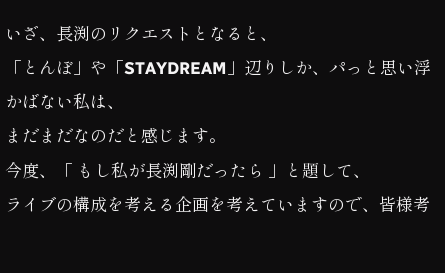いざ、長渕のリクエストとなると、
「とんぼ」や「STAYDREAM」辺りしか、パっと思い浮かばない私は、
まだまだなのだと感じます。
今度、「 もし私が長渕剛だったら 」と題して、
ライブの構成を考える企画を考えていますので、皆様考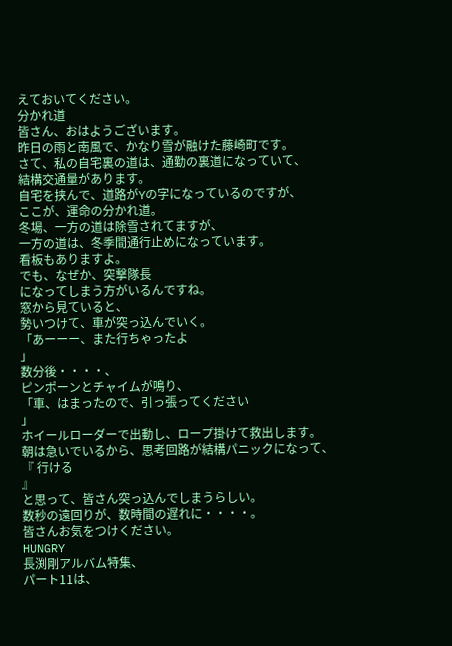えておいてください。
分かれ道
皆さん、おはようございます。
昨日の雨と南風で、かなり雪が融けた藤崎町です。
さて、私の自宅裏の道は、通勤の裏道になっていて、
結構交通量があります。
自宅を挟んで、道路がYの字になっているのですが、
ここが、運命の分かれ道。
冬場、一方の道は除雪されてますが、
一方の道は、冬季間通行止めになっています。
看板もありますよ。
でも、なぜか、突撃隊長
になってしまう方がいるんですね。
窓から見ていると、
勢いつけて、車が突っ込んでいく。
「あーーー、また行ちゃったよ
」
数分後・・・・、
ピンポーンとチャイムが鳴り、
「車、はまったので、引っ張ってください
」
ホイールローダーで出動し、ロープ掛けて救出します。
朝は急いでいるから、思考回路が結構パニックになって、
『 行ける
』
と思って、皆さん突っ込んでしまうらしい。
数秒の遠回りが、数時間の遅れに・・・・。
皆さんお気をつけください。
HUNGRY
長渕剛アルバム特集、
パート11は、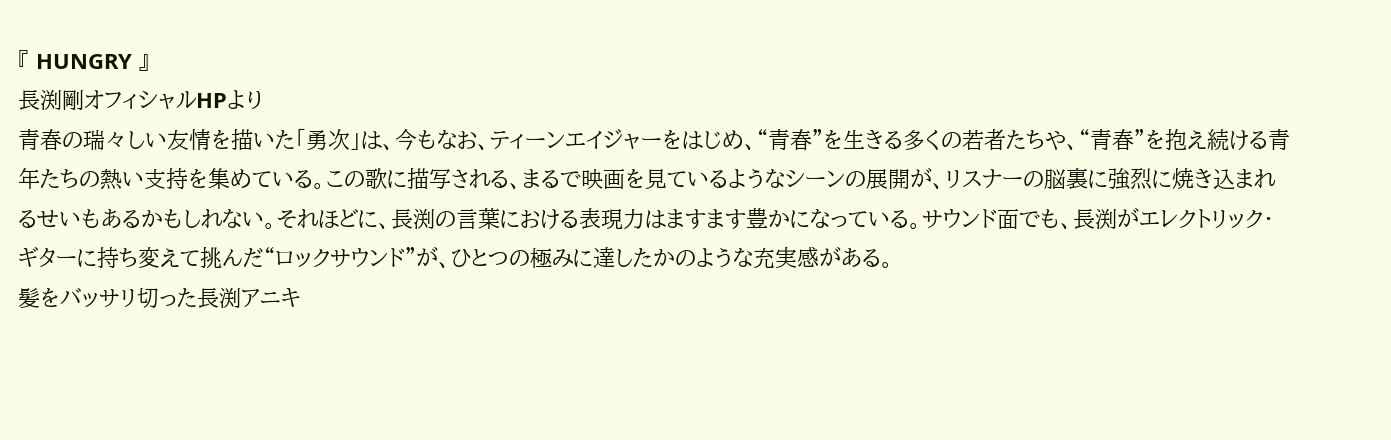『 HUNGRY 』
長渕剛オフィシャルHPより
青春の瑞々しい友情を描いた「勇次」は、今もなお、ティーンエイジャーをはじめ、“青春”を生きる多くの若者たちや、“青春”を抱え続ける青年たちの熱い支持を集めている。この歌に描写される、まるで映画を見ているようなシーンの展開が、リスナーの脳裏に強烈に焼き込まれるせいもあるかもしれない。それほどに、長渕の言葉における表現力はますます豊かになっている。サウンド面でも、長渕がエレクトリック・ギターに持ち変えて挑んだ“ロックサウンド”が、ひとつの極みに達したかのような充実感がある。
髪をバッサリ切った長渕アニキ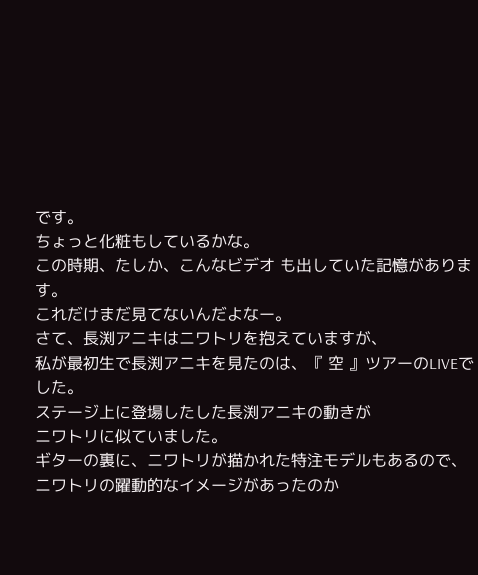です。
ちょっと化粧もしているかな。
この時期、たしか、こんなビデオ も出していた記憶があります。
これだけまだ見てないんだよなー。
さて、長渕アニキはニワトリを抱えていますが、
私が最初生で長渕アニキを見たのは、『 空 』ツアーのLIVEでした。
ステージ上に登場したした長渕アニキの動きが
ニワトリに似ていました。
ギターの裏に、ニワトリが描かれた特注モデルもあるので、
ニワトリの躍動的なイメージがあったのか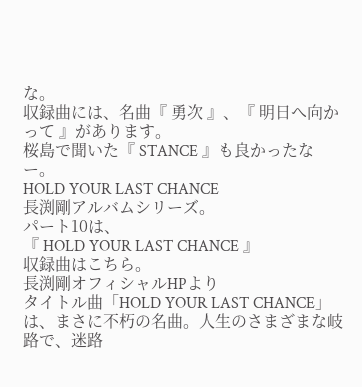な。
収録曲には、名曲『 勇次 』、『 明日へ向かって 』があります。
桜島で聞いた『 STANCE 』も良かったなー。
HOLD YOUR LAST CHANCE
長渕剛アルバムシリーズ。
パート10は、
『 HOLD YOUR LAST CHANCE 』
収録曲はこちら。
長渕剛オフィシャルHPより
タイトル曲「HOLD YOUR LAST CHANCE」は、まさに不朽の名曲。人生のさまざまな岐路で、迷路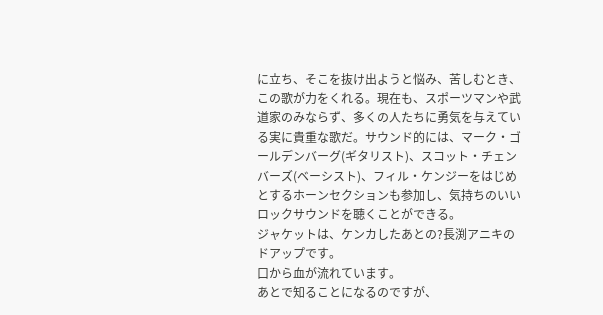に立ち、そこを抜け出ようと悩み、苦しむとき、この歌が力をくれる。現在も、スポーツマンや武道家のみならず、多くの人たちに勇気を与えている実に貴重な歌だ。サウンド的には、マーク・ゴールデンバーグ(ギタリスト)、スコット・チェンバーズ(ベーシスト)、フィル・ケンジーをはじめとするホーンセクションも参加し、気持ちのいいロックサウンドを聴くことができる。
ジャケットは、ケンカしたあとの?長渕アニキのドアップです。
口から血が流れています。
あとで知ることになるのですが、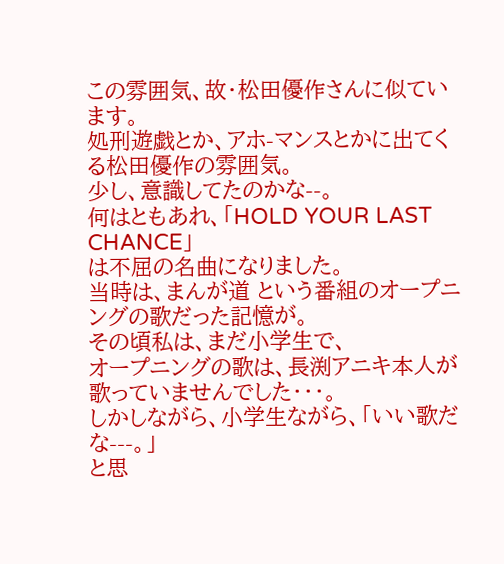この雰囲気、故・松田優作さんに似ています。
処刑遊戯とか、アホ-マンスとかに出てくる松田優作の雰囲気。
少し、意識してたのかな--。
何はともあれ、「HOLD YOUR LAST CHANCE」
は不屈の名曲になりました。
当時は、まんが道 という番組のオープニングの歌だった記憶が。
その頃私は、まだ小学生で、
オープニングの歌は、長渕アニキ本人が歌っていませんでした・・・。
しかしながら、小学生ながら、「いい歌だな---。」
と思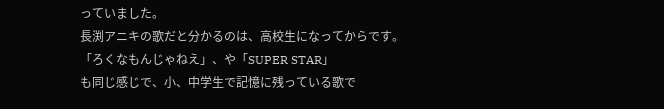っていました。
長渕アニキの歌だと分かるのは、高校生になってからです。
「ろくなもんじゃねえ」、や「SUPER STAR」
も同じ感じで、小、中学生で記憶に残っている歌で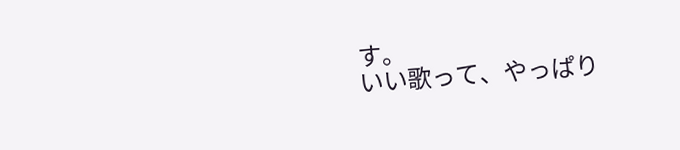す。
いい歌って、やっぱり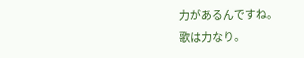力があるんですね。
歌は力なり。